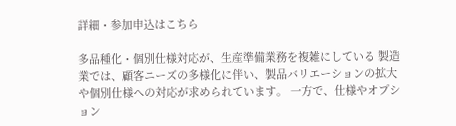詳細・参加申込はこちら

多品種化・個別仕様対応が、生産準備業務を複雑にしている 製造業では、顧客ニーズの多様化に伴い、製品バリエーションの拡大や個別仕様への対応が求められています。 一方で、仕様やオプション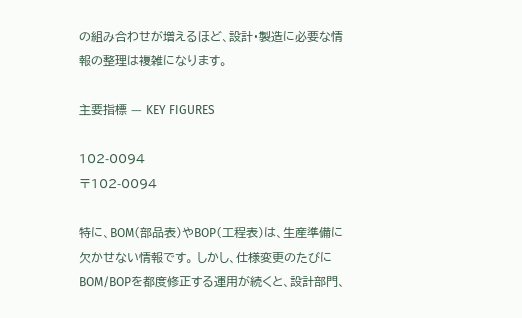の組み合わせが増えるほど、設計・製造に必要な情報の整理は複雑になります。

主要指標 — KEY FIGURES

102-0094
〒102-0094

特に、BOM(部品表)やBOP(工程表)は、生産準備に欠かせない情報です。 しかし、仕様変更のたびにBOM/BOPを都度修正する運用が続くと、設計部門、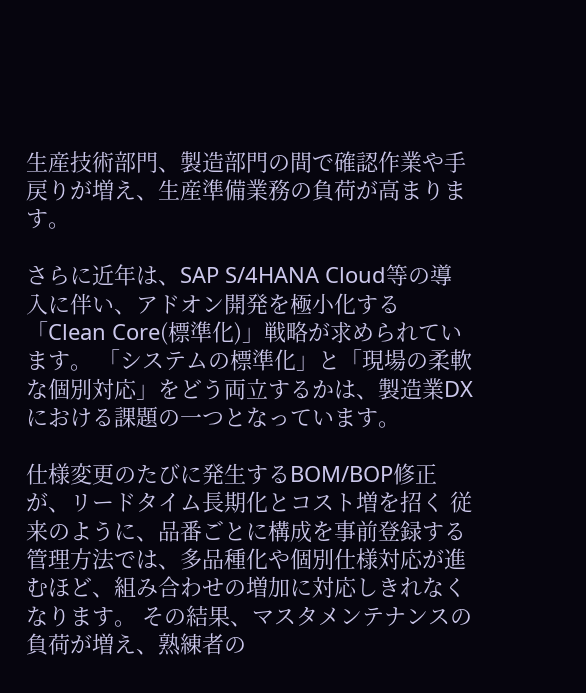生産技術部門、製造部門の間で確認作業や手戻りが増え、生産準備業務の負荷が高まります。

さらに近年は、SAP S/4HANA Cloud等の導入に伴い、アドオン開発を極小化する「Clean Core(標準化)」戦略が求められています。 「システムの標準化」と「現場の柔軟な個別対応」をどう両立するかは、製造業DXにおける課題の一つとなっています。

仕様変更のたびに発生するBOM/BOP修正が、リードタイム長期化とコスト増を招く 従来のように、品番ごとに構成を事前登録する管理方法では、多品種化や個別仕様対応が進むほど、組み合わせの増加に対応しきれなくなります。 その結果、マスタメンテナンスの負荷が増え、熟練者の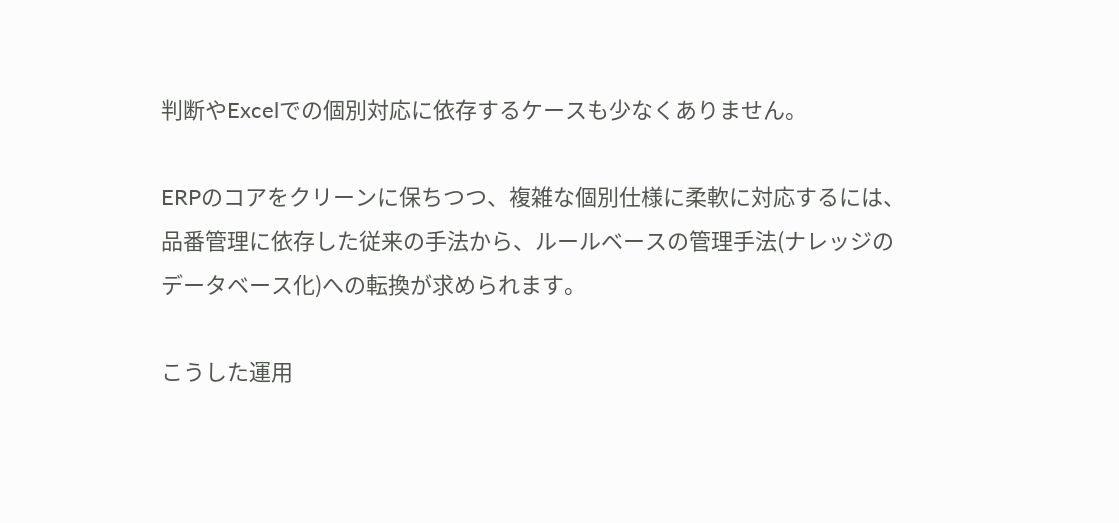判断やExcelでの個別対応に依存するケースも少なくありません。

ERPのコアをクリーンに保ちつつ、複雑な個別仕様に柔軟に対応するには、品番管理に依存した従来の手法から、ルールベースの管理手法(ナレッジのデータベース化)への転換が求められます。

こうした運用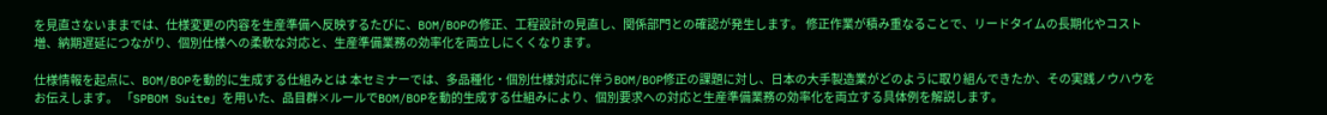を見直さないままでは、仕様変更の内容を生産準備へ反映するたびに、BOM/BOPの修正、工程設計の見直し、関係部門との確認が発生します。 修正作業が積み重なることで、リードタイムの長期化やコスト増、納期遅延につながり、個別仕様への柔軟な対応と、生産準備業務の効率化を両立しにくくなります。

仕様情報を起点に、BOM/BOPを動的に生成する仕組みとは 本セミナーでは、多品種化・個別仕様対応に伴うBOM/BOP修正の課題に対し、日本の大手製造業がどのように取り組んできたか、その実践ノウハウをお伝えします。 「SPBOM Suite」を用いた、品目群×ルールでBOM/BOPを動的生成する仕組みにより、個別要求への対応と生産準備業務の効率化を両立する具体例を解説します。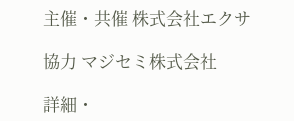主催・共催 株式会社エクサ

協力 マジセミ株式会社

詳細・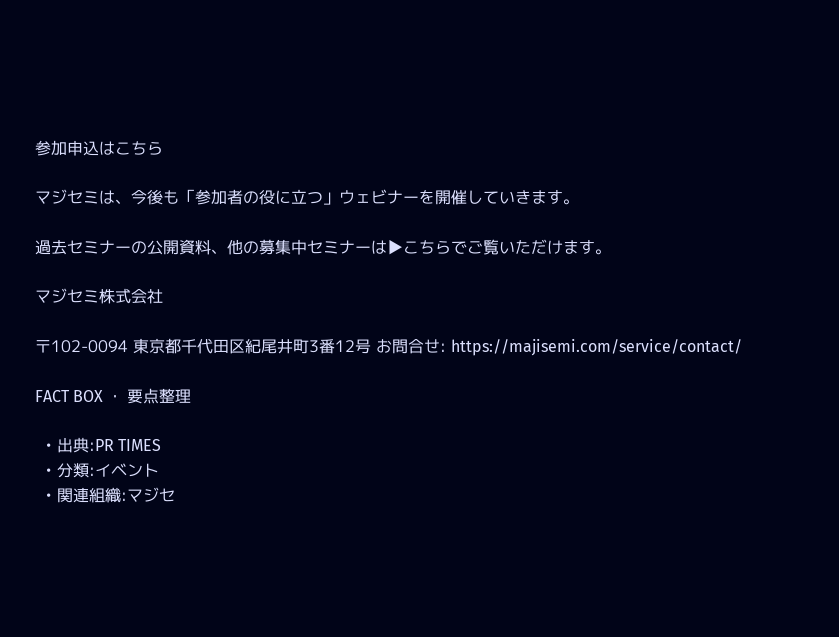参加申込はこちら

マジセミは、今後も「参加者の役に立つ」ウェビナーを開催していきます。

過去セミナーの公開資料、他の募集中セミナーは▶こちらでご覧いただけます。

マジセミ株式会社

〒102-0094 東京都千代田区紀尾井町3番12号 お問合せ: https://majisemi.com/service/contact/

FACT BOX ・ 要点整理

  • 出典:PR TIMES
  • 分類:イベント
  • 関連組織:マジセ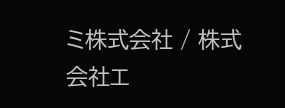ミ株式会社 / 株式会社エ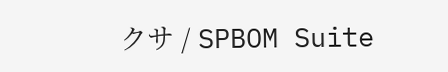クサ / SPBOM Suite